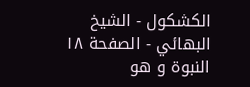الكشكول - الشيخ البهائي - الصفحة ١٨
النبوة و هو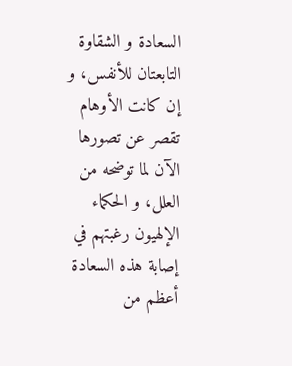السعادة و الشقاوة التابعتان للأنفس، و إن كانت الأوهام تقصر عن تصورها الآن لما توضحه من العلل، و الحكماء الإلهيون رغبتهم في إصابة هذه السعادة أعظم من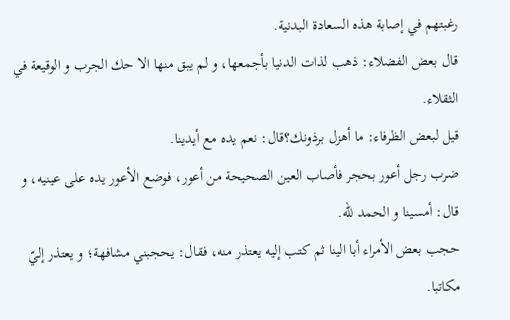رغبتهم في إصابة هذه السعادة البدنية.
قال بعض الفضلاء: ذهب لذات الدنيا بأجمعها، و لم يبق منها الا حك الجرب و الوقيعة في الثقلاء.
قيل لبعض الظرفاء: ما أهزل برذونك؟قال: نعم يده مع أيدينا.
ضرب رجل أعور بحجر فأصاب العين الصحيحة من أعور، فوضع الأعور يده على عينيه، و قال: أمسينا و الحمد للّه.
حجب بعض الأمراء أبا الينا ثم كتب إليه يعتذر منه، فقال: يحجبني مشافهة؛ و يعتذر إليّ مكاتبا.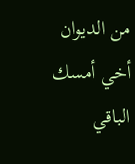من الديوان
أخي أمسك الباقي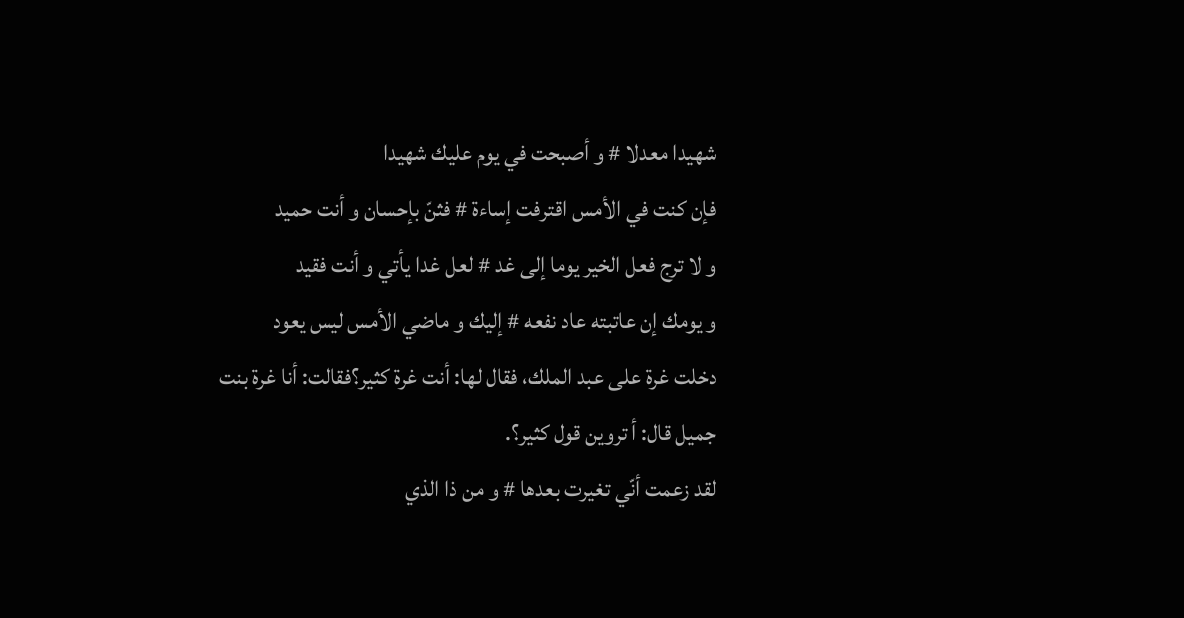شهيدا معدلا # و أصبحت في يوم عليك شهيدا
فإن كنت في الأمس اقترفت إساءة # فثنّ بإحسان و أنت حميد
و لا ترج فعل الخير يوما إلى غد # لعل غدا يأتي و أنت فقيد
و يومك إن عاتبته عاد نفعه # إليك و ماضي الأمس ليس يعود
دخلت غرة على عبد الملك، فقال لها: أنت غرة كثير؟فقالت: أنا غرة بنت جميل قال: أ تروين قول كثير؟.
لقد زعمت أنّي تغيرت بعدها # و من ذا الذي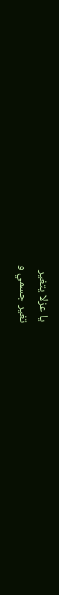يا عزلا يتغير
تغير جسمي و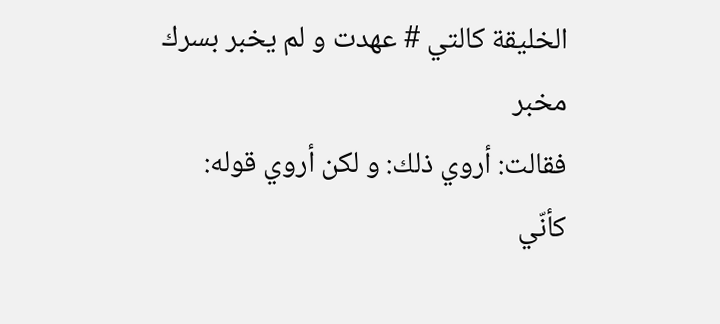الخليقة كالتي # عهدت و لم يخبر بسرك مخبر
فقالت: أروي ذلك: و لكن أروي قوله:
كأنّي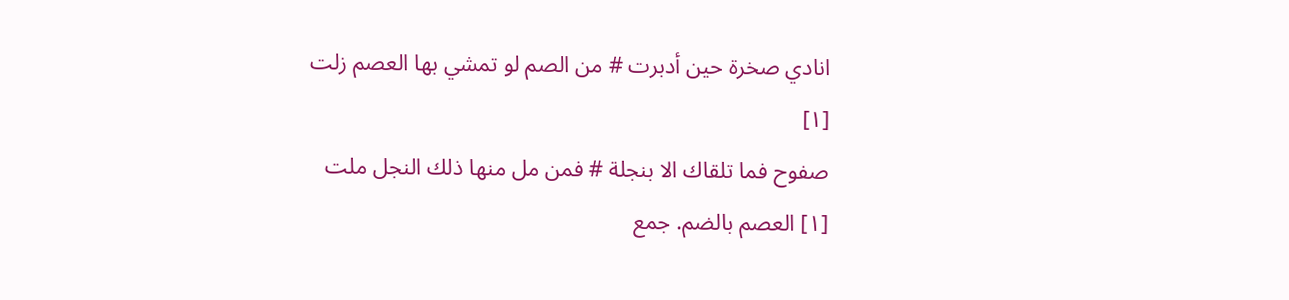انادي صخرة حين أدبرت # من الصم لو تمشي بها العصم زلت [١]
صفوح فما تلقاك الا بنجلة # فمن مل منها ذلك النجل ملت
[١] العصم بالضم. جمع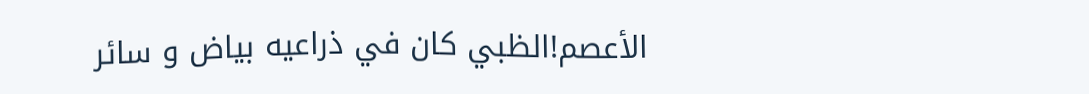الأعصم!الظبي كان في ذراعيه بياض و سائر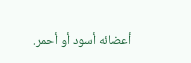أعضائه أسود أو أحمر.